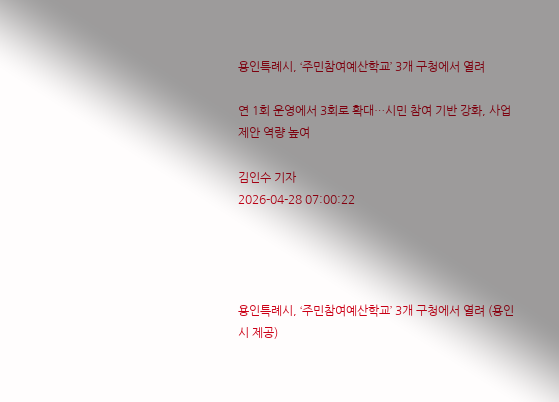용인특례시, ‘주민참여예산학교’ 3개 구청에서 열려

연 1회 운영에서 3회로 확대…시민 참여 기반 강화, 사업제안 역량 높여

김인수 기자
2026-04-28 07:00:22




용인특례시, ‘주민참여예산학교’ 3개 구청에서 열려 (용인시 제공)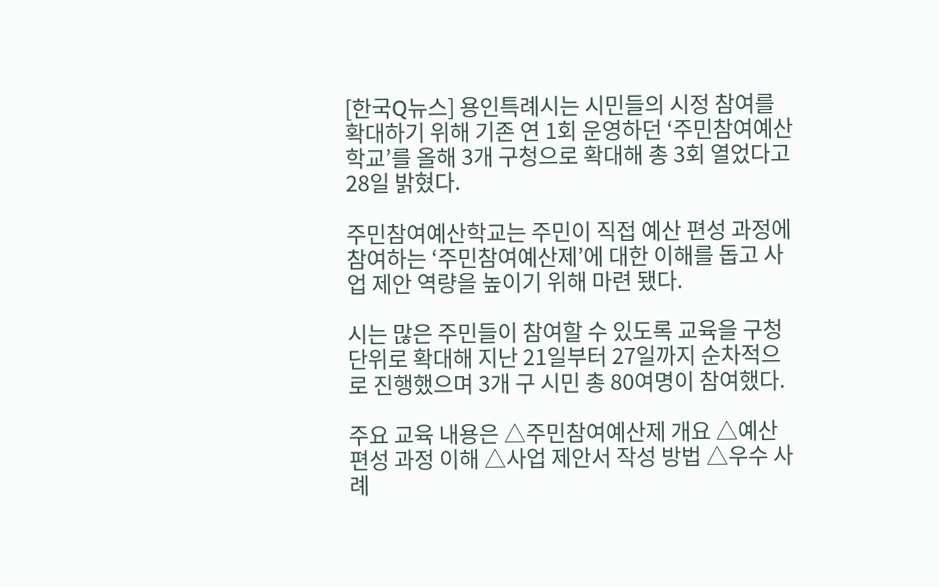[한국Q뉴스] 용인특례시는 시민들의 시정 참여를 확대하기 위해 기존 연 1회 운영하던 ‘주민참여예산학교’를 올해 3개 구청으로 확대해 총 3회 열었다고 28일 밝혔다.

주민참여예산학교는 주민이 직접 예산 편성 과정에 참여하는 ‘주민참여예산제’에 대한 이해를 돕고 사업 제안 역량을 높이기 위해 마련 됐다.

시는 많은 주민들이 참여할 수 있도록 교육을 구청 단위로 확대해 지난 21일부터 27일까지 순차적으로 진행했으며 3개 구 시민 총 80여명이 참여했다.

주요 교육 내용은 △주민참여예산제 개요 △예산 편성 과정 이해 △사업 제안서 작성 방법 △우수 사례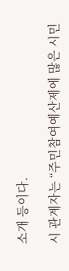소개 등이다.

시 관계자는 “주민참여예산제에 많은 시민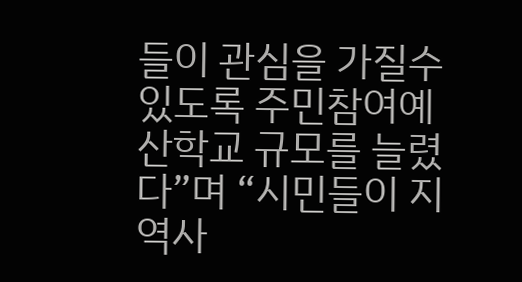들이 관심을 가질수 있도록 주민참여예산학교 규모를 늘렸다”며 “시민들이 지역사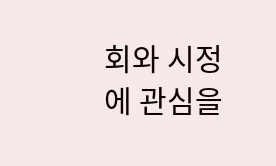회와 시정에 관심을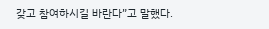갖고 참여하시길 바란다”고 말했다.